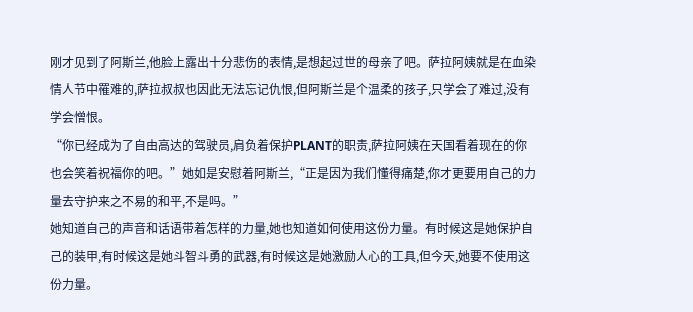刚才见到了阿斯兰,他脸上露出十分悲伤的表情,是想起过世的母亲了吧。萨拉阿姨就是在血染情人节中罹难的,萨拉叔叔也因此无法忘记仇恨,但阿斯兰是个温柔的孩子,只学会了难过,没有学会憎恨。
“你已经成为了自由高达的驾驶员,肩负着保护PLANT的职责,萨拉阿姨在天国看着现在的你也会笑着祝福你的吧。”她如是安慰着阿斯兰,“正是因为我们懂得痛楚,你才更要用自己的力量去守护来之不易的和平,不是吗。”
她知道自己的声音和话语带着怎样的力量,她也知道如何使用这份力量。有时候这是她保护自己的装甲,有时候这是她斗智斗勇的武器,有时候这是她激励人心的工具,但今天,她要不使用这份力量。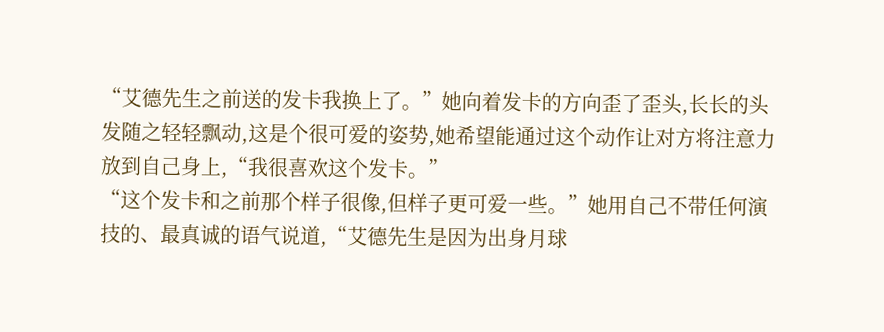“艾德先生之前送的发卡我换上了。”她向着发卡的方向歪了歪头,长长的头发随之轻轻飘动,这是个很可爱的姿势,她希望能通过这个动作让对方将注意力放到自己身上,“我很喜欢这个发卡。”
“这个发卡和之前那个样子很像,但样子更可爱一些。”她用自己不带任何演技的、最真诚的语气说道,“艾德先生是因为出身月球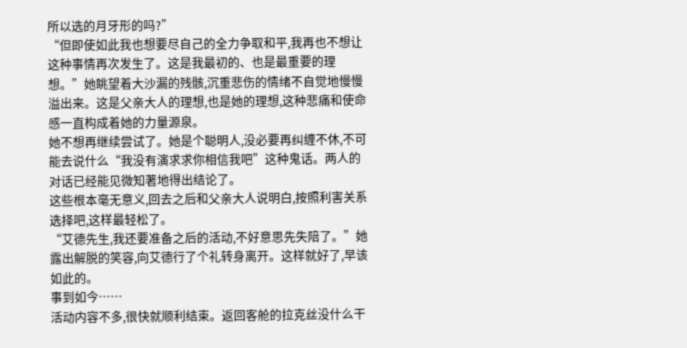所以选的月牙形的吗?”
“但即使如此我也想要尽自己的全力争取和平,我再也不想让这种事情再次发生了。这是我最初的、也是最重要的理想。”她眺望着大沙漏的残骸,沉重悲伤的情绪不自觉地慢慢溢出来。这是父亲大人的理想,也是她的理想,这种悲痛和使命感一直构成着她的力量源泉。
她不想再继续尝试了。她是个聪明人,没必要再纠缠不休,不可能去说什么“我没有演求求你相信我吧”这种鬼话。两人的对话已经能见微知著地得出结论了。
这些根本毫无意义,回去之后和父亲大人说明白,按照利害关系选择吧,这样最轻松了。
“艾德先生,我还要准备之后的活动,不好意思先失陪了。”她露出解脱的笑容,向艾德行了个礼转身离开。这样就好了,早该如此的。
事到如今……
活动内容不多,很快就顺利结束。返回客舱的拉克丝没什么干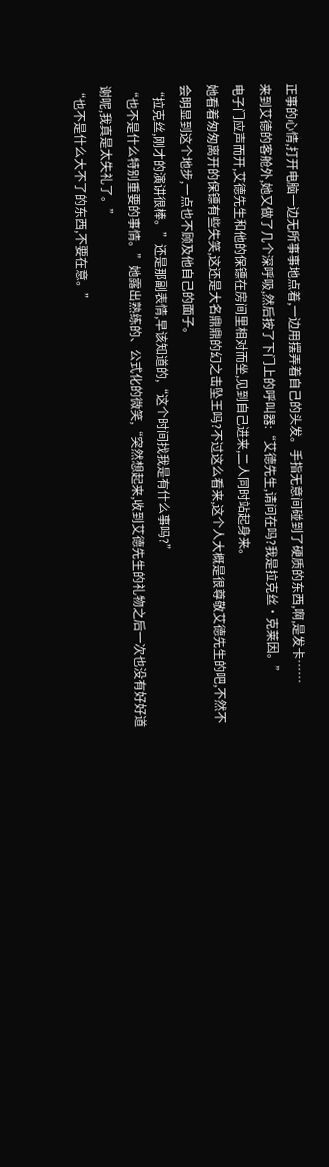正事的心情,打开电脑一边无所事事地点着,一边用摆弄着自己的头发。手指无意间碰到了硬质的东西,啊,是发卡……
来到艾德的客舱外,她又做了几个深呼吸,然后按了下门上的呼叫器:“艾德先生,请问在吗?我是拉克丝·克莱因。”
电子门应声而开,艾德先生和他的保镖在房间里相对而坐,见到自己进来,二人同时站起身来。
她看着匆匆离开的保镖有些失笑,这还是大名鼎鼎的幻之击坠王吗?不过这么看来,这个人大概是很尊敬艾德先生的吧,不然不会明显到这个地步,一点也不顾及他自己的面子。
“拉克丝,刚才的演讲很棒。”还是那副表情,早该知道的,“这个时间找我是有什么事吗?”
“也不是什么特别重要的事情。”她露出熟练的、公式化的微笑,“突然想起来,收到艾德先生的礼物之后一次也没有好好道谢呢,我真是太失礼了。”
“也不是什么大不了的东西,不要在意。”